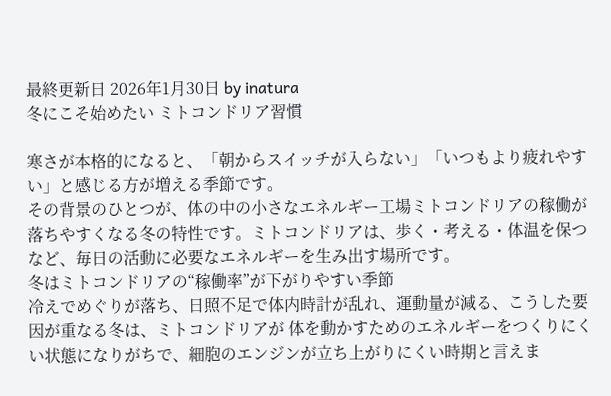最終更新日 2026年1月30日 by inatura
冬にこそ始めたい ミトコンドリア習慣

寒さが本格的になると、「朝からスイッチが入らない」「いつもより疲れやすい」と感じる方が増える季節です。
その背景のひとつが、体の中の小さなエネルギー工場ミトコンドリアの稼働が落ちやすくなる冬の特性です。ミトコンドリアは、歩く・考える・体温を保つなど、毎日の活動に必要なエネルギーを生み出す場所です。
冬はミトコンドリアの“稼働率”が下がりやすい季節
冷えでめぐりが落ち、日照不足で体内時計が乱れ、運動量が減る、こうした要因が重なる冬は、ミトコンドリアが 体を動かすためのエネルギーをつくりにくい状態になりがちで、細胞のエンジンが立ち上がりにくい時期と言えま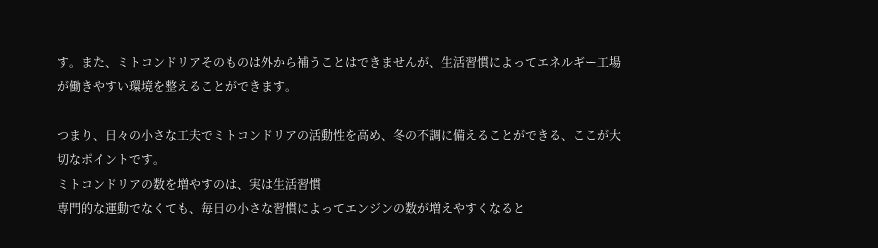す。また、ミトコンドリアそのものは外から補うことはできませんが、生活習慣によってエネルギー工場が働きやすい環境を整えることができます。

つまり、日々の小さな工夫でミトコンドリアの活動性を高め、冬の不調に備えることができる、ここが大切なポイントです。
ミトコンドリアの数を増やすのは、実は生活習慣
専門的な運動でなくても、毎日の小さな習慣によってエンジンの数が増えやすくなると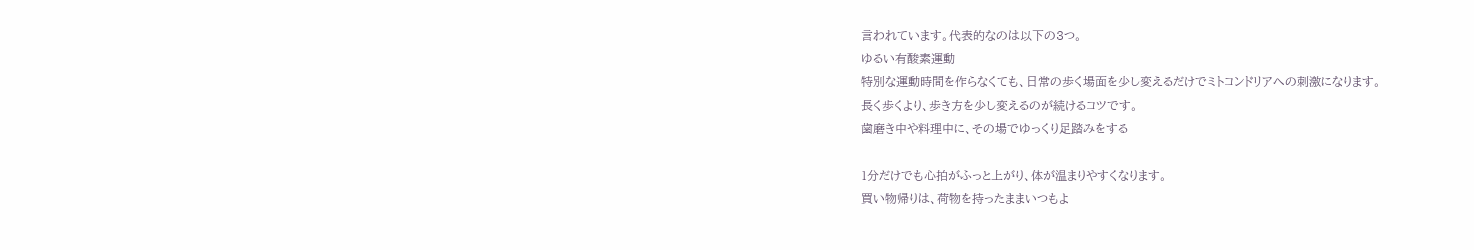言われています。代表的なのは以下の3つ。
ゆるい有酸素運動
特別な運動時間を作らなくても、日常の歩く場面を少し変えるだけでミトコンドリアへの刺激になります。
長く歩くより、歩き方を少し変えるのが続けるコツです。
歯磨き中や料理中に、その場でゆっくり足踏みをする

1分だけでも心拍がふっと上がり、体が温まりやすくなります。
買い物帰りは、荷物を持ったままいつもよ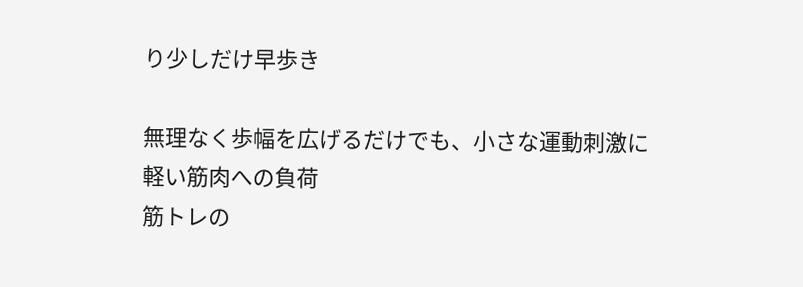り少しだけ早歩き

無理なく歩幅を広げるだけでも、小さな運動刺激に
軽い筋肉への負荷
筋トレの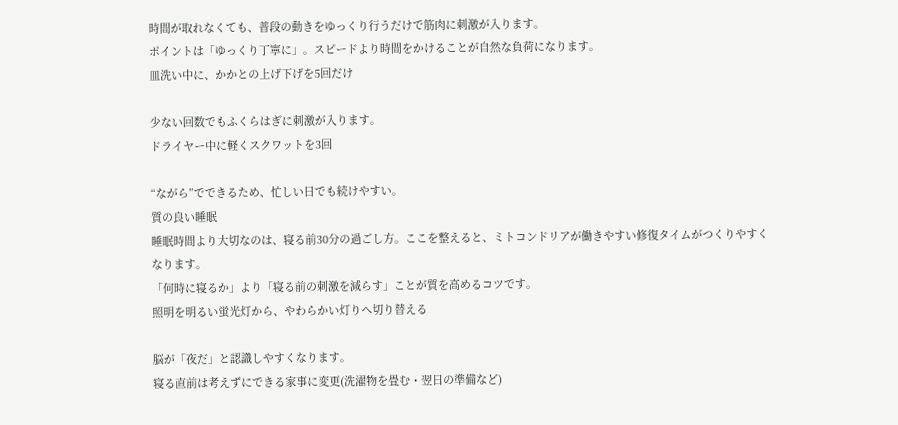時間が取れなくても、普段の動きをゆっくり行うだけで筋肉に刺激が入ります。
ポイントは「ゆっくり丁寧に」。スピードより時間をかけることが自然な負荷になります。
皿洗い中に、かかとの上げ下げを5回だけ

少ない回数でもふくらはぎに刺激が入ります。
ドライヤー中に軽くスクワットを3回

“ながら”でできるため、忙しい日でも続けやすい。
質の良い睡眠
睡眠時間より大切なのは、寝る前30分の過ごし方。ここを整えると、ミトコンドリアが働きやすい修復タイムがつくりやすくなります。
「何時に寝るか」より「寝る前の刺激を減らす」ことが質を高めるコツです。
照明を明るい蛍光灯から、やわらかい灯りへ切り替える

脳が「夜だ」と認識しやすくなります。
寝る直前は考えずにできる家事に変更(洗濯物を畳む・翌日の準備など)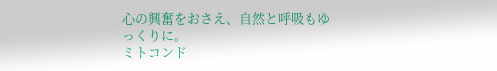心の興奮をおさえ、自然と呼吸もゆっくりに。
ミトコンド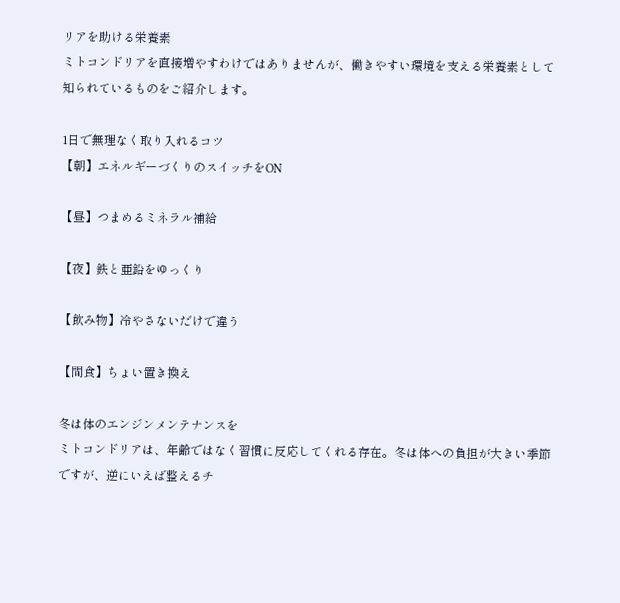リアを助ける栄養素
ミトコンドリアを直接増やすわけではありませんが、働きやすい環境を支える栄養素として知られているものをご紹介します。

1日で無理なく取り入れるコツ
【朝】エネルギーづくりのスイッチをON

【昼】つまめるミネラル補給

【夜】鉄と亜鉛をゆっくり

【飲み物】冷やさないだけで違う

【間食】ちょい置き換え

冬は体のエンジンメンテナンスを
ミトコンドリアは、年齢ではなく習慣に反応してくれる存在。冬は体への負担が大きい季節ですが、逆にいえば整えるチ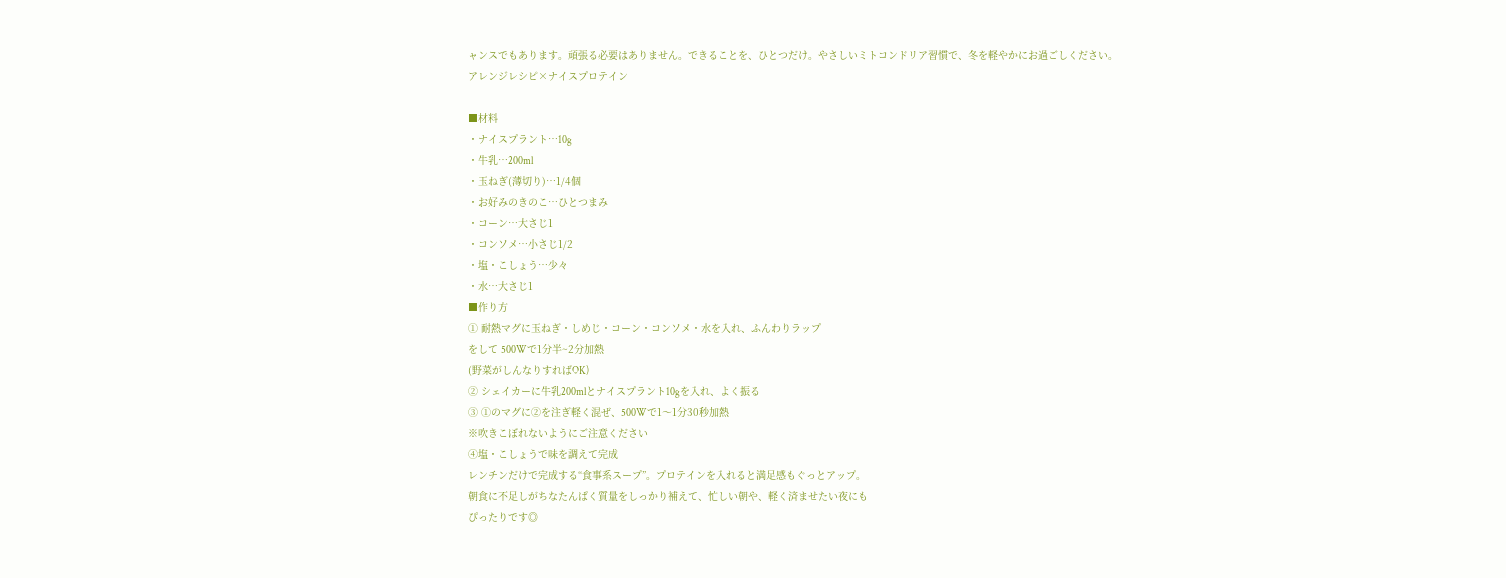ャンスでもあります。頑張る必要はありません。できることを、ひとつだけ。やさしいミトコンドリア習慣で、冬を軽やかにお過ごしください。
アレンジレシピ×ナイスプロテイン

■材料
・ナイスプラント…10g
・牛乳…200ml
・玉ねぎ(薄切り)…1/4個
・お好みのきのこ…ひとつまみ
・コーン…大さじ1
・コンソメ…小さじ1/2
・塩・こしょう…少々
・水…大さじ1
■作り方
① 耐熱マグに玉ねぎ・しめじ・コーン・コンソメ・水を入れ、ふんわりラップ
をして 500Wで1分半~2分加熱
(野菜がしんなりすればOK)
② シェイカーに牛乳200mlとナイスプラント10gを入れ、よく振る
③ ①のマグに②を注ぎ軽く混ぜ、500Wで1〜1分30秒加熱
※吹きこぼれないようにご注意ください
④塩・こしょうで味を調えて完成
レンチンだけで完成する“食事系スープ”。プロテインを入れると満足感もぐっとアップ。
朝食に不足しがちなたんぱく質量をしっかり補えて、忙しい朝や、軽く済ませたい夜にも
ぴったりです◎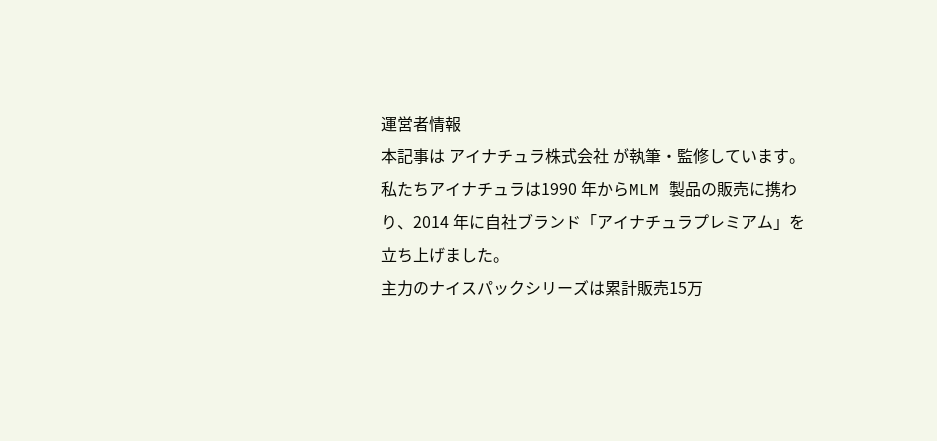運営者情報
本記事は アイナチュラ株式会社 が執筆・監修しています。
私たちアイナチュラは1990 年からMLM 製品の販売に携わり、2014 年に自社ブランド「アイナチュラプレミアム」を立ち上げました。
主力のナイスパックシリーズは累計販売15万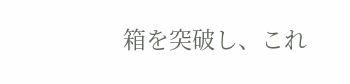箱を突破し、これ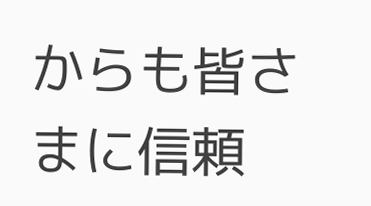からも皆さまに信頼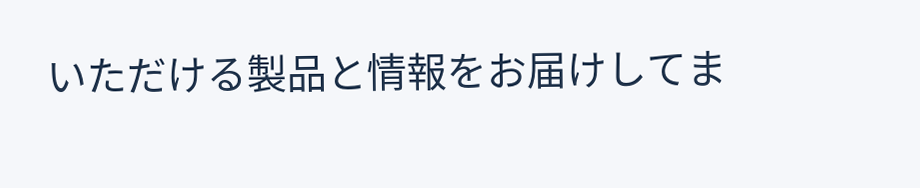いただける製品と情報をお届けしてま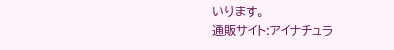いります。
通販サイト:アイナチュラ